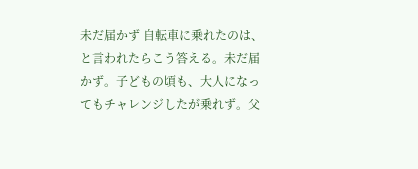未だ届かず 自転車に乗れたのは、と言われたらこう答える。未だ届かず。子どもの頃も、大人になってもチャレンジしたが乗れず。父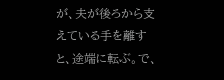が、夫が後ろから支えている手を離すと、途端に転ぶ。で、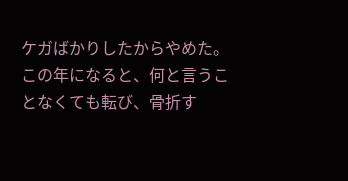ケガばかりしたからやめた。この年になると、何と言うことなくても転び、骨折す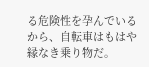る危険性を孕んでいるから、自転車はもはや縁なき乗り物だ。